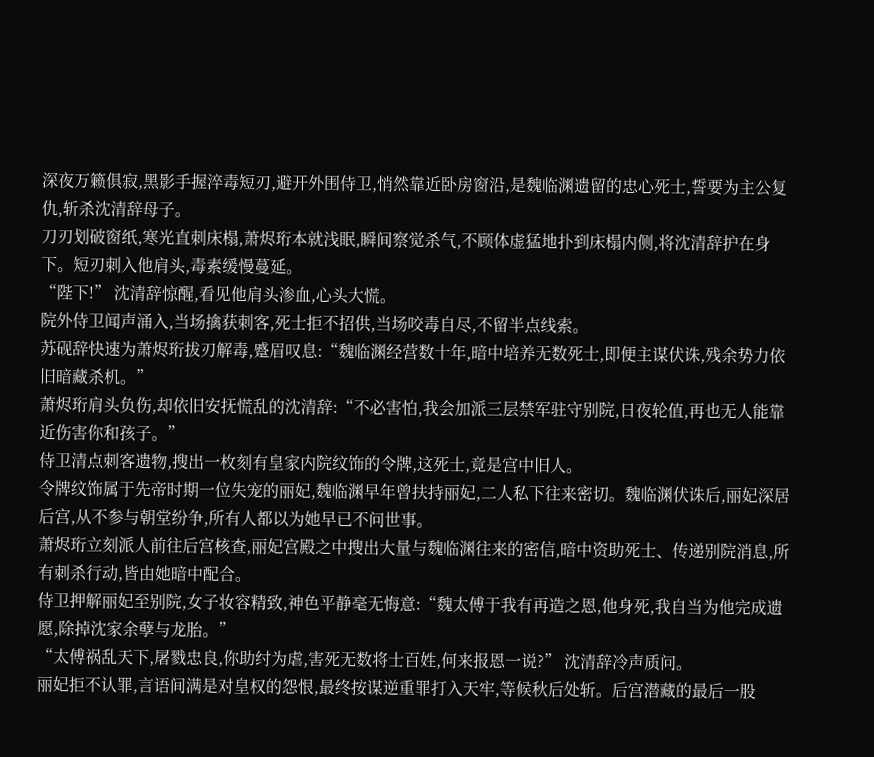深夜万籁俱寂,黑影手握淬毒短刃,避开外围侍卫,悄然靠近卧房窗沿,是魏临渊遗留的忠心死士,誓要为主公复仇,斩杀沈清辞母子。
刀刃划破窗纸,寒光直刺床榻,萧烬珩本就浅眠,瞬间察觉杀气,不顾体虚猛地扑到床榻内侧,将沈清辞护在身下。短刃刺入他肩头,毒素缓慢蔓延。
“陛下!” 沈清辞惊醒,看见他肩头渗血,心头大慌。
院外侍卫闻声涌入,当场擒获刺客,死士拒不招供,当场咬毒自尽,不留半点线索。
苏砚辞快速为萧烬珩拔刃解毒,蹙眉叹息:“魏临渊经营数十年,暗中培养无数死士,即便主谋伏诛,残余势力依旧暗藏杀机。”
萧烬珩肩头负伤,却依旧安抚慌乱的沈清辞:“不必害怕,我会加派三层禁军驻守别院,日夜轮值,再也无人能靠近伤害你和孩子。”
侍卫清点刺客遗物,搜出一枚刻有皇家内院纹饰的令牌,这死士,竟是宫中旧人。
令牌纹饰属于先帝时期一位失宠的丽妃,魏临渊早年曾扶持丽妃,二人私下往来密切。魏临渊伏诛后,丽妃深居后宫,从不参与朝堂纷争,所有人都以为她早已不问世事。
萧烬珩立刻派人前往后宫核查,丽妃宫殿之中搜出大量与魏临渊往来的密信,暗中资助死士、传递别院消息,所有刺杀行动,皆由她暗中配合。
侍卫押解丽妃至别院,女子妆容精致,神色平静毫无悔意:“魏太傅于我有再造之恩,他身死,我自当为他完成遗愿,除掉沈家余孽与龙胎。”
“太傅祸乱天下,屠戮忠良,你助纣为虐,害死无数将士百姓,何来报恩一说?” 沈清辞冷声质问。
丽妃拒不认罪,言语间满是对皇权的怨恨,最终按谋逆重罪打入天牢,等候秋后处斩。后宫潜藏的最后一股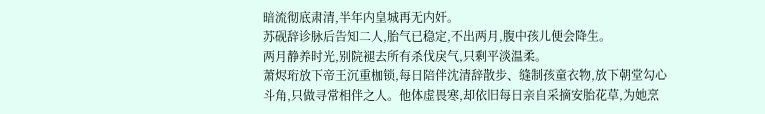暗流彻底肃清,半年内皇城再无内奸。
苏砚辞诊脉后告知二人,胎气已稳定,不出两月,腹中孩儿便会降生。
两月静养时光,别院褪去所有杀伐戾气,只剩平淡温柔。
萧烬珩放下帝王沉重枷锁,每日陪伴沈清辞散步、缝制孩童衣物,放下朝堂勾心斗角,只做寻常相伴之人。他体虚畏寒,却依旧每日亲自采摘安胎花草,为她烹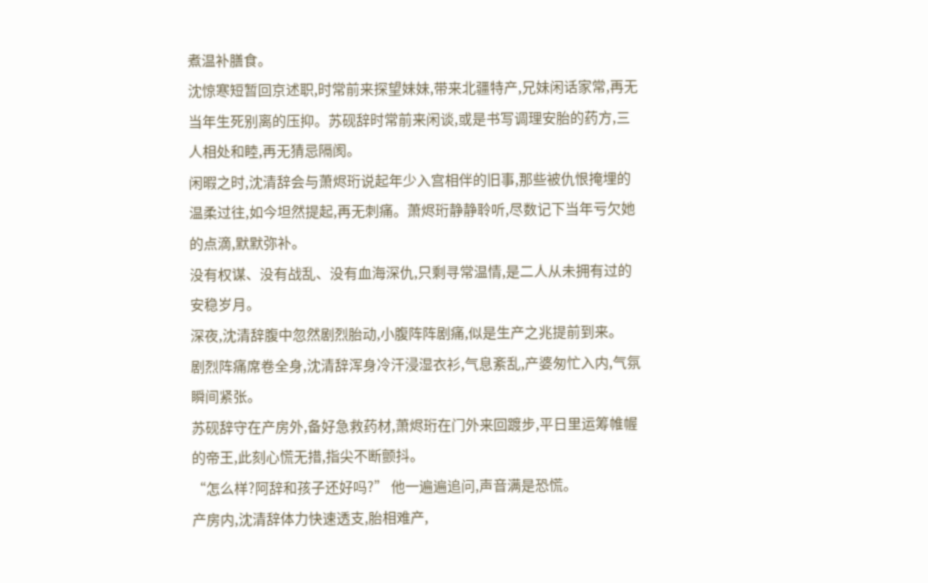煮温补膳食。
沈惊寒短暂回京述职,时常前来探望妹妹,带来北疆特产,兄妹闲话家常,再无当年生死别离的压抑。苏砚辞时常前来闲谈,或是书写调理安胎的药方,三人相处和睦,再无猜忌隔阂。
闲暇之时,沈清辞会与萧烬珩说起年少入宫相伴的旧事,那些被仇恨掩埋的温柔过往,如今坦然提起,再无刺痛。萧烬珩静静聆听,尽数记下当年亏欠她的点滴,默默弥补。
没有权谋、没有战乱、没有血海深仇,只剩寻常温情,是二人从未拥有过的安稳岁月。
深夜,沈清辞腹中忽然剧烈胎动,小腹阵阵剧痛,似是生产之兆提前到来。
剧烈阵痛席卷全身,沈清辞浑身冷汗浸湿衣衫,气息紊乱,产婆匆忙入内,气氛瞬间紧张。
苏砚辞守在产房外,备好急救药材,萧烬珩在门外来回踱步,平日里运筹帷幄的帝王,此刻心慌无措,指尖不断颤抖。
“怎么样?阿辞和孩子还好吗?” 他一遍遍追问,声音满是恐慌。
产房内,沈清辞体力快速透支,胎相难产,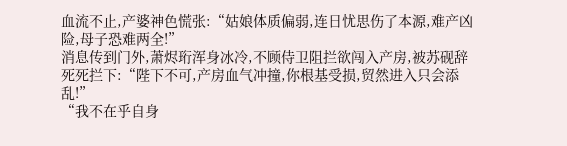血流不止,产婆神色慌张:“姑娘体质偏弱,连日忧思伤了本源,难产凶险,母子恐难两全!”
消息传到门外,萧烬珩浑身冰冷,不顾侍卫阻拦欲闯入产房,被苏砚辞死死拦下:“陛下不可,产房血气冲撞,你根基受损,贸然进入只会添乱!”
“我不在乎自身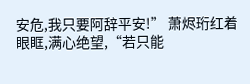安危,我只要阿辞平安!” 萧烬珩红着眼眶,满心绝望,“若只能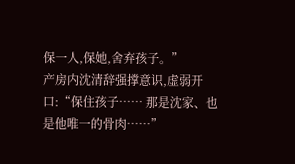保一人,保她,舍弃孩子。”
产房内沈清辞强撑意识,虚弱开口:“保住孩子…… 那是沈家、也是他唯一的骨肉……”